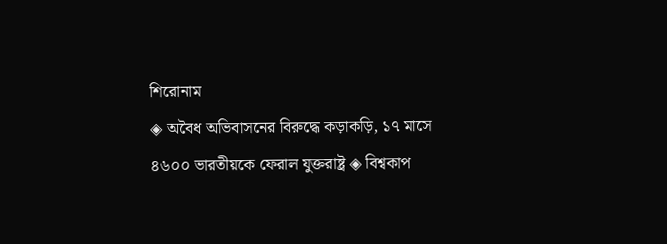শিরোনাম
◈ অবৈধ অভিবাসনের বিরুদ্ধে কড়াকড়ি, ১৭ মাসে ৪৬০০ ভারতীয়কে ফেরাল যুক্তরাষ্ট্র ◈ বিশ্বকাপ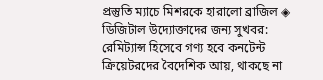প্রস্তুতি ম্যাচে মিশরকে হারালো ব্রাজিল ◈ ডিজিটাল উদ্যোক্তাদের জন্য সুখবর: রেমিট্যান্স হিসেবে গণ্য হবে কনটেন্ট ক্রিয়েটরদের বৈদেশিক আয়, থাকছে না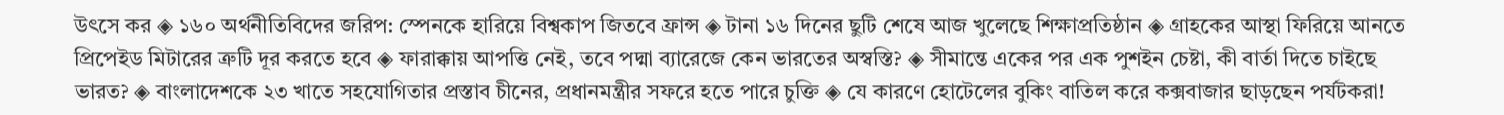উৎসে কর ◈ ১৬০ অর্থনীতিবিদের জরিপ: স্পেনকে হারিয়ে বিশ্বকাপ জিতবে ফ্রান্স ◈ টানা ১৬ দিনের ছুটি শেষে আজ খুলেছে শিক্ষাপ্রতিষ্ঠান ◈ গ্রাহকের আস্থা ফিরিয়ে আনতে প্রিপেইড মিটারের ত্রুটি দূর করতে হবে ◈ ফারাক্কায় আপত্তি নেই, তবে পদ্মা ব্যারেজে কেন ভারতের অস্বস্তি? ◈ সীমান্তে একের পর এক পুশইন চেষ্টা, কী বার্তা দিতে চাইছে ভারত? ◈ বাংলাদেশকে ২৩ খাতে সহযোগিতার প্রস্তাব চীনের, প্রধানমন্ত্রীর সফরে হতে পারে চুক্তি ◈ যে কারণে হোটেলের বুকিং বাতিল করে কক্সবাজার ছাড়ছেন পর্যটকরা!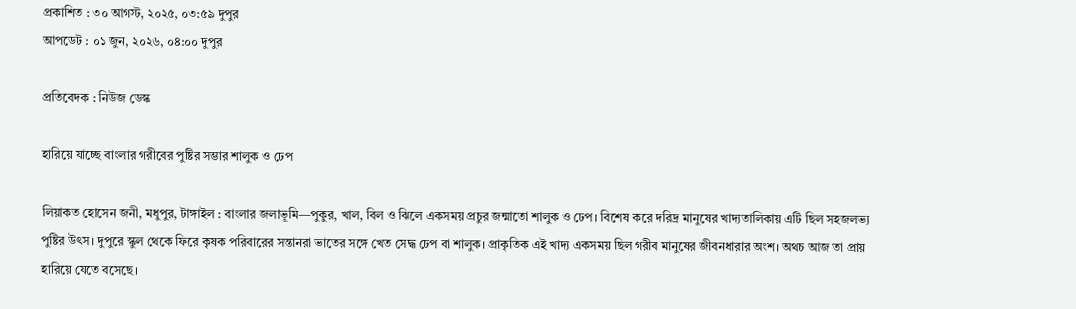প্রকাশিত : ৩০ আগস্ট, ২০২৫, ০৩:৫৯ দুপুর
আপডেট : ০১ জুন, ২০২৬, ০৪:০০ দুপুর

প্রতিবেদক : নিউজ ডেস্ক

হারিয়ে যাচ্ছে বাংলার গরীবের পুষ্টির সম্ভার শালুক ও ঢেপ

লিয়াকত হোসেন জনী, মধুপুর, টাঙ্গাইল : বাংলার জলাভূমি—পুকুর, খাল, বিল ও ঝিলে একসময় প্রচুর জন্মাতো শালুক ও ঢেপ। বিশেষ করে দরিদ্র মানুষের খাদ্যতালিকায় এটি ছিল সহজলভ্য পুষ্টির উৎস। দুপুরে স্কুল থেকে ফিরে কৃষক পরিবারের সন্তানরা ভাতের সঙ্গে খেত সেদ্ধ ঢেপ বা শালুক। প্রাকৃতিক এই খাদ্য একসময় ছিল গরীব মানুষের জীবনধারার অংশ। অথচ আজ তা প্রায় হারিয়ে যেতে বসেছে।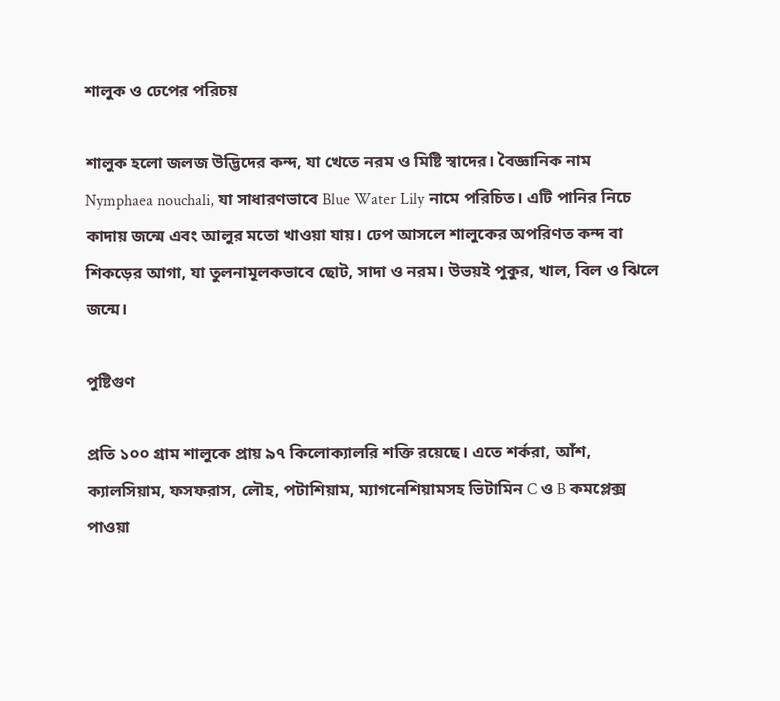শালুক ও ঢেপের পরিচয়

শালুক হলো জলজ উদ্ভিদের কন্দ, যা খেতে নরম ও মিষ্টি স্বাদের। বৈজ্ঞানিক নাম Nymphaea nouchali, যা সাধারণভাবে Blue Water Lily নামে পরিচিত। এটি পানির নিচে কাদায় জন্মে এবং আলুর মতো খাওয়া যায়। ঢেপ আসলে শালুকের অপরিণত কন্দ বা শিকড়ের আগা, যা তুলনামূলকভাবে ছোট, সাদা ও নরম। উভয়ই পুকুর, খাল, বিল ও ঝিলে জন্মে।

পুষ্টিগুণ

প্রতি ১০০ গ্রাম শালুকে প্রায় ৯৭ কিলোক্যালরি শক্তি রয়েছে। এতে শর্করা, আঁশ, ক্যালসিয়াম, ফসফরাস, লৌহ, পটাশিয়াম, ম্যাগনেশিয়ামসহ ভিটামিন C ও B কমপ্লেক্স পাওয়া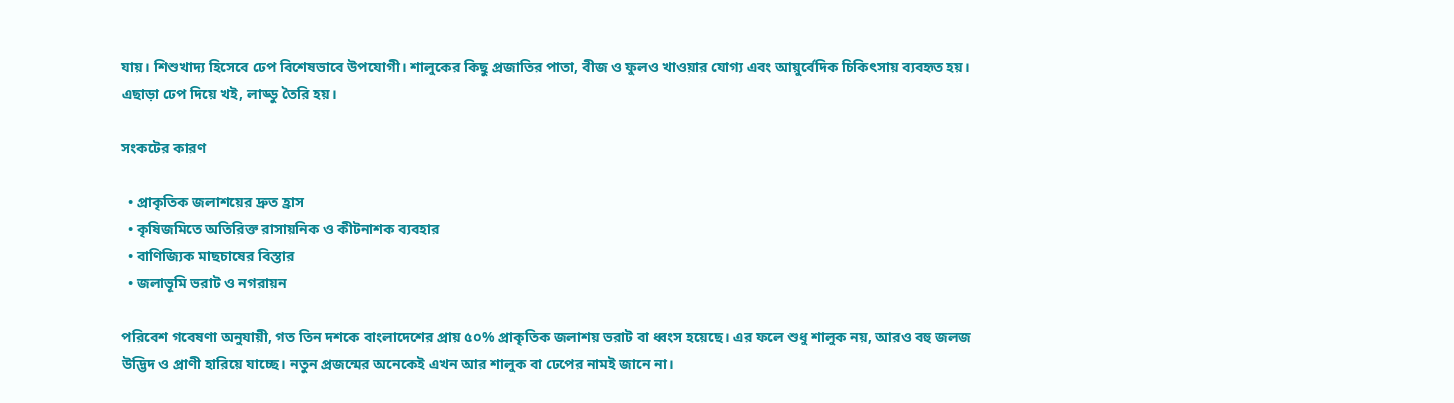যায়। শিশুখাদ্য হিসেবে ঢেপ বিশেষভাবে উপযোগী। শালুকের কিছু প্রজাতির পাতা, বীজ ও ফুলও খাওয়ার যোগ্য এবং আয়ুর্বেদিক চিকিৎসায় ব্যবহৃত হয়। এছাড়া ঢেপ দিয়ে খই, লাড্ডু তৈরি হয়।

সংকটের কারণ

  • প্রাকৃতিক জলাশয়ের দ্রুত হ্রাস
  • কৃষিজমিতে অতিরিক্ত রাসায়নিক ও কীটনাশক ব্যবহার
  • বাণিজ্যিক মাছচাষের বিস্তার
  • জলাভূমি ভরাট ও নগরায়ন

পরিবেশ গবেষণা অনুযায়ী, গত তিন দশকে বাংলাদেশের প্রায় ৫০% প্রাকৃতিক জলাশয় ভরাট বা ধ্বংস হয়েছে। এর ফলে শুধু শালুক নয়, আরও বহু জলজ উদ্ভিদ ও প্রাণী হারিয়ে যাচ্ছে। নতুন প্রজন্মের অনেকেই এখন আর শালুক বা ঢেপের নামই জানে না।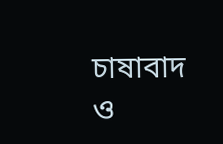চাষাবাদ ও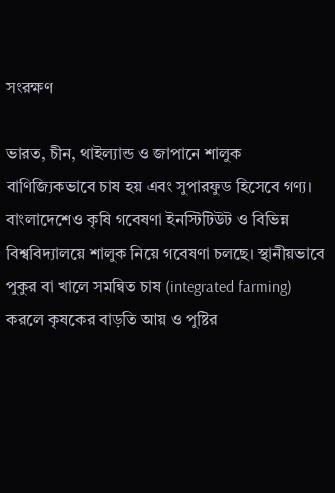সংরক্ষণ

ভারত, চীন, থাইল্যান্ড ও জাপানে শালুক বাণিজ্যিকভাবে চাষ হয় এবং সুপারফুড হিসেবে গণ্য। বাংলাদেশেও কৃষি গবেষণা ইনস্টিটিউট ও বিভিন্ন বিশ্ববিদ্যালয়ে শালুক নিয়ে গবেষণা চলছে। স্থানীয়ভাবে পুকুর বা খালে সমন্বিত চাষ (integrated farming) করলে কৃষকের বাড়তি আয় ও পুষ্টির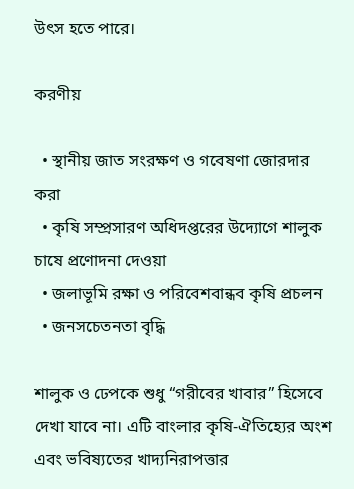উৎস হতে পারে।

করণীয়

  • স্থানীয় জাত সংরক্ষণ ও গবেষণা জোরদার করা
  • কৃষি সম্প্রসারণ অধিদপ্তরের উদ্যোগে শালুক চাষে প্রণোদনা দেওয়া
  • জলাভূমি রক্ষা ও পরিবেশবান্ধব কৃষি প্রচলন
  • জনসচেতনতা বৃদ্ধি

শালুক ও ঢেপকে শুধু “গরীবের খাবার” হিসেবে দেখা যাবে না। এটি বাংলার কৃষি-ঐতিহ্যের অংশ এবং ভবিষ্যতের খাদ্যনিরাপত্তার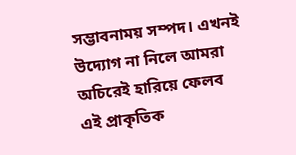সম্ভাবনাময় সম্পদ। এখনই উদ্যোগ না নিলে আমরা অচিরেই হারিয়ে ফেলব এই প্রাকৃতিক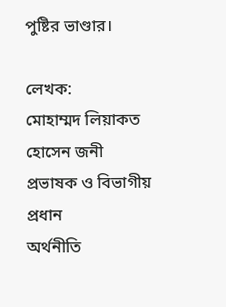পুষ্টির ভাণ্ডার।

লেখক:
মোহাম্মদ লিয়াকত হোসেন জনী
প্রভাষক ও বিভাগীয় প্রধান
অর্থনীতি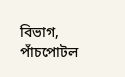বিভাগ, পাঁচপোটল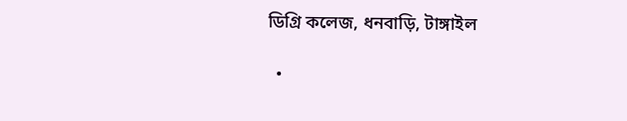ডিগ্রি কলেজ, ধনবাড়ি, টাঙ্গাইল

  •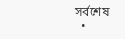সর্বশেষ
  •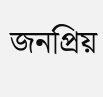জনপ্রিয়